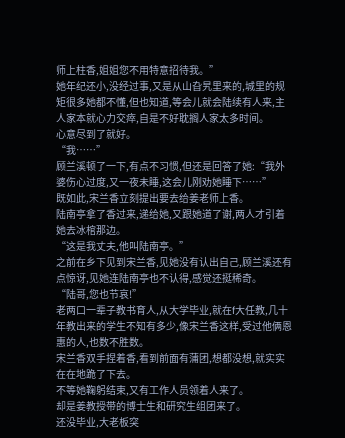师上柱香,姐姐您不用特意招待我。”
她年纪还小,没经过事,又是从山旮旯里来的,城里的规矩很多她都不懂,但也知道,等会儿就会陆续有人来,主人家本就心力交瘁,自是不好耽搁人家太多时间。
心意尽到了就好。
“我……”
顾兰溪顿了一下,有点不习惯,但还是回答了她:“我外婆伤心过度,又一夜未睡,这会儿刚劝她睡下……”
既如此,宋兰香立刻提出要去给姜老师上香。
陆南亭拿了香过来,递给她,又跟她道了谢,两人才引着她去冰棺那边。
“这是我丈夫,他叫陆南亭。”
之前在乡下见到宋兰香,见她没有认出自己,顾兰溪还有点惊讶,见她连陆南亭也不认得,感觉还挺稀奇。
“陆哥,您也节哀!”
老两口一辈子教书育人,从大学毕业,就在f大任教,几十年教出来的学生不知有多少,像宋兰香这样,受过他俩恩惠的人,也数不胜数。
宋兰香双手捏着香,看到前面有蒲团,想都没想,就实实在在地跪了下去。
不等她鞠躬结束,又有工作人员领着人来了。
却是姜教授带的博士生和研究生组团来了。
还没毕业,大老板突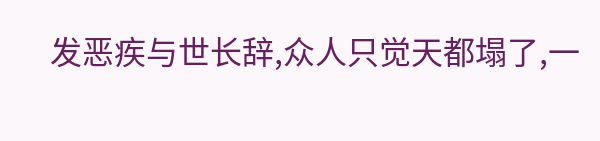发恶疾与世长辞,众人只觉天都塌了,一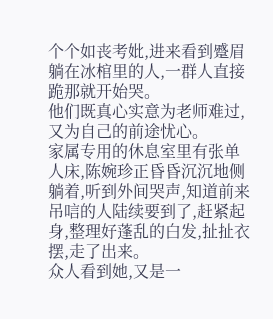个个如丧考妣,进来看到蹙眉躺在冰棺里的人,一群人直接跪那就开始哭。
他们既真心实意为老师难过,又为自己的前途忧心。
家属专用的休息室里有张单人床,陈婉珍正昏昏沉沉地侧躺着,听到外间哭声,知道前来吊唁的人陆续要到了,赶紧起身,整理好蓬乱的白发,扯扯衣摆,走了出来。
众人看到她,又是一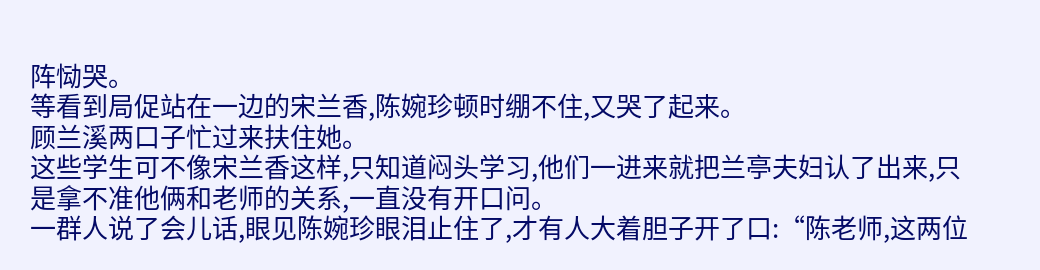阵恸哭。
等看到局促站在一边的宋兰香,陈婉珍顿时绷不住,又哭了起来。
顾兰溪两口子忙过来扶住她。
这些学生可不像宋兰香这样,只知道闷头学习,他们一进来就把兰亭夫妇认了出来,只是拿不准他俩和老师的关系,一直没有开口问。
一群人说了会儿话,眼见陈婉珍眼泪止住了,才有人大着胆子开了口:“陈老师,这两位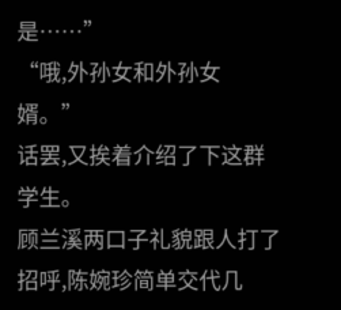是……”
“哦,外孙女和外孙女婿。”
话罢,又挨着介绍了下这群学生。
顾兰溪两口子礼貌跟人打了招呼,陈婉珍简单交代几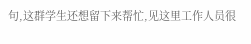句,这群学生还想留下来帮忙,见这里工作人员很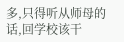多,只得听从师母的话,回学校该干